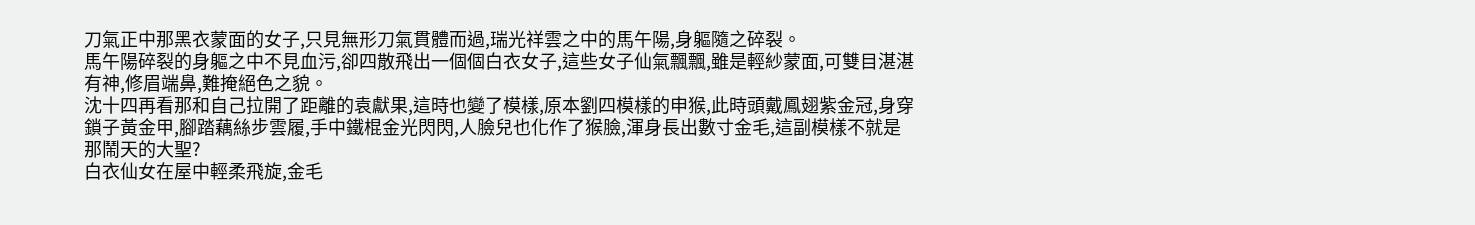刀氣正中那黑衣蒙面的女子,只見無形刀氣貫體而過,瑞光祥雲之中的馬午陽,身軀隨之碎裂。
馬午陽碎裂的身軀之中不見血污,卻四散飛出一個個白衣女子,這些女子仙氣飄飄,雖是輕紗蒙面,可雙目湛湛有神,修眉端鼻,難掩絕色之貌。
沈十四再看那和自己拉開了距離的袁獻果,這時也變了模樣,原本劉四模樣的申猴,此時頭戴鳳翅紫金冠,身穿鎖子黃金甲,腳踏藕絲步雲履,手中鐵棍金光閃閃,人臉兒也化作了猴臉,渾身長出數寸金毛,這副模樣不就是那鬧天的大聖?
白衣仙女在屋中輕柔飛旋,金毛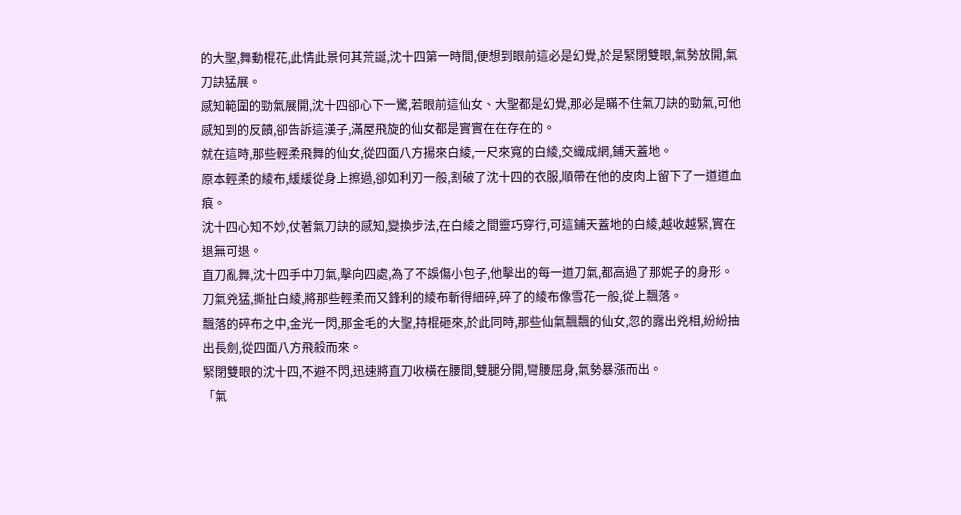的大聖,舞動棍花,此情此景何其荒誕,沈十四第一時間,便想到眼前這必是幻覺,於是緊閉雙眼,氣勢放開,氣刀訣猛展。
感知範圍的勁氣展開,沈十四卻心下一驚,若眼前這仙女、大聖都是幻覺,那必是瞞不住氣刀訣的勁氣,可他感知到的反饋,卻告訴這漢子,滿屋飛旋的仙女都是實實在在存在的。
就在這時,那些輕柔飛舞的仙女,從四面八方揚來白綾,一尺來寬的白綾,交織成網,鋪天蓋地。
原本輕柔的綾布,緩緩從身上擦過,卻如利刃一般,割破了沈十四的衣服,順帶在他的皮肉上留下了一道道血痕。
沈十四心知不妙,仗著氣刀訣的感知,變換步法,在白綾之間靈巧穿行,可這鋪天蓋地的白綾,越收越緊,實在退無可退。
直刀亂舞,沈十四手中刀氣,擊向四處,為了不誤傷小包子,他擊出的每一道刀氣,都高過了那妮子的身形。
刀氣兇猛,撕扯白綾,將那些輕柔而又鋒利的綾布斬得細碎,碎了的綾布像雪花一般,從上飄落。
飄落的碎布之中,金光一閃,那金毛的大聖,持棍砸來,於此同時,那些仙氣飄飄的仙女,忽的露出兇相,紛紛抽出長劍,從四面八方飛殺而來。
緊閉雙眼的沈十四,不避不閃,迅速將直刀收橫在腰間,雙腿分開,彎腰屈身,氣勢暴漲而出。
「氣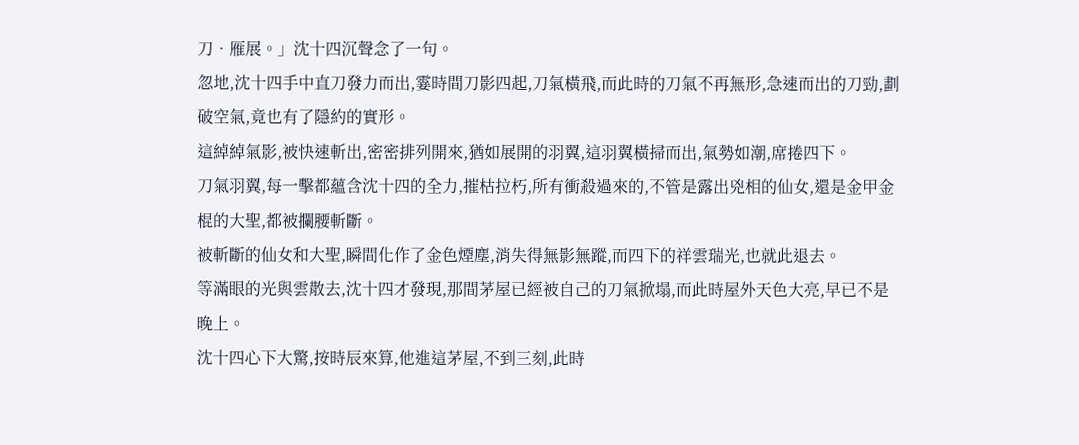刀•雁展。」沈十四沉聲念了一句。
忽地,沈十四手中直刀發力而出,霎時間刀影四起,刀氣橫飛,而此時的刀氣不再無形,急速而出的刀勁,劃破空氣,竟也有了隱約的實形。
這綽綽氣影,被快速斬出,密密排列開來,猶如展開的羽翼,這羽翼橫掃而出,氣勢如潮,席捲四下。
刀氣羽翼,每一擊都蘊含沈十四的全力,摧枯拉朽,所有衝殺過來的,不管是露出兇相的仙女,還是金甲金棍的大聖,都被攔腰斬斷。
被斬斷的仙女和大聖,瞬間化作了金色煙塵,消失得無影無蹤,而四下的祥雲瑞光,也就此退去。
等滿眼的光與雲散去,沈十四才發現,那間茅屋已經被自己的刀氣掀塌,而此時屋外天色大亮,早已不是晚上。
沈十四心下大驚,按時辰來算,他進這茅屋,不到三刻,此時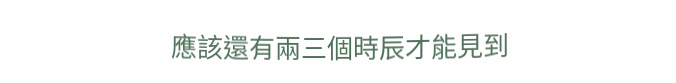應該還有兩三個時辰才能見到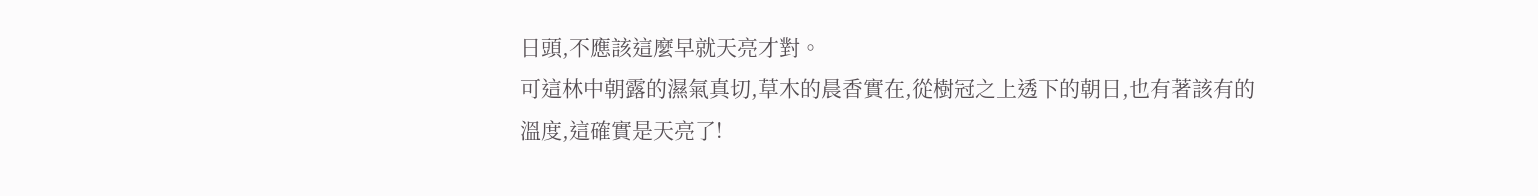日頭,不應該這麼早就天亮才對。
可這林中朝露的濕氣真切,草木的晨香實在,從樹冠之上透下的朝日,也有著該有的溫度,這確實是天亮了!